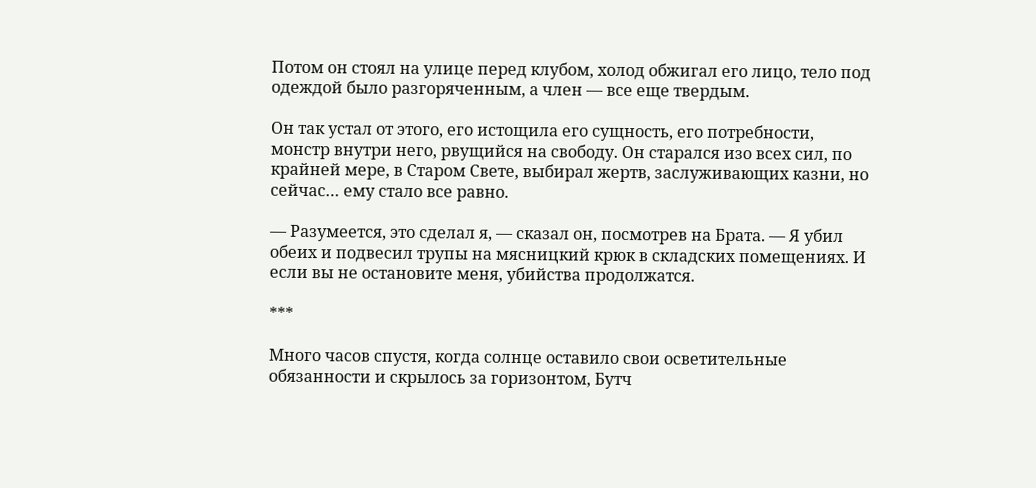Потом он стоял на улице перед клубом, холод обжигал его лицо, тело под одеждой было разгоряченным, а член — все еще твердым.

Он так устал от этого, его истощила его сущность, его потребности, монстр внутри него, рвущийся на свободу. Он старался изо всех сил, по крайней мере, в Старом Свете, выбирал жертв, заслуживающих казни, но сейчас… ему стало все равно.

— Разумеется, это сделал я, — сказал он, посмотрев на Брата. — Я убил обеих и подвесил трупы на мясницкий крюк в складских помещениях. И если вы не остановите меня, убийства продолжатся.

***

Много часов спустя, когда солнце оставило свои осветительные обязанности и скрылось за горизонтом, Бутч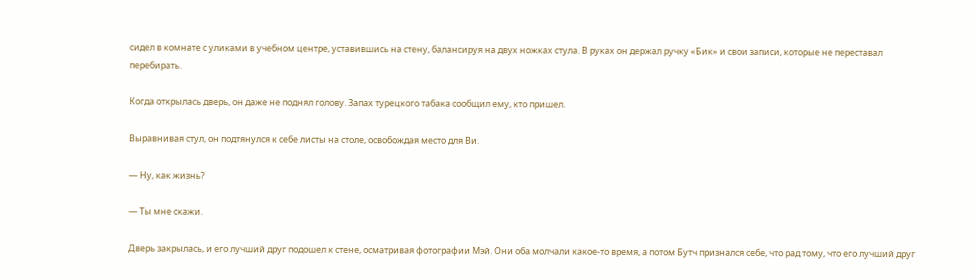сидел в комнате с уликами в учебном центре, уставившись на стену, балансируя на двух ножках стула. В руках он держал ручку «Бик» и свои записи, которые не переставал перебирать.

Когда открылась дверь, он даже не поднял голову. Запах турецкого табака сообщил ему, кто пришел.

Выравнивая стул, он подтянулся к себе листы на столе, освобождая место для Ви.

— Ну, как жизнь?

— Ты мне скажи.

Дверь закрылась, и его лучший друг подошел к стене, осматривая фотографии Мэй. Они оба молчали какое-то время, а потом Бутч признался себе, что рад тому, что его лучший друг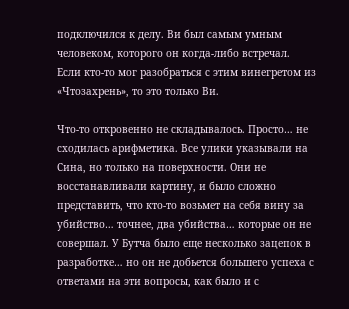подключился к делу. Ви был самым умным человеком, которого он когда-либо встречал. Если кто-то мог разобраться с этим винегретом из «Чтозахрень», то это только Ви.

Что-то откровенно не складывалось. Просто… не сходилась арифметика. Все улики указывали на Сина, но только на поверхности. Они не восстанавливали картину, и было сложно представить, что кто-то возьмет на себя вину за убийство… точнее, два убийства… которые он не совершал. У Бутча было еще несколько зацепок в разработке… но он не добьется большего успеха с ответами на эти вопросы, как было и с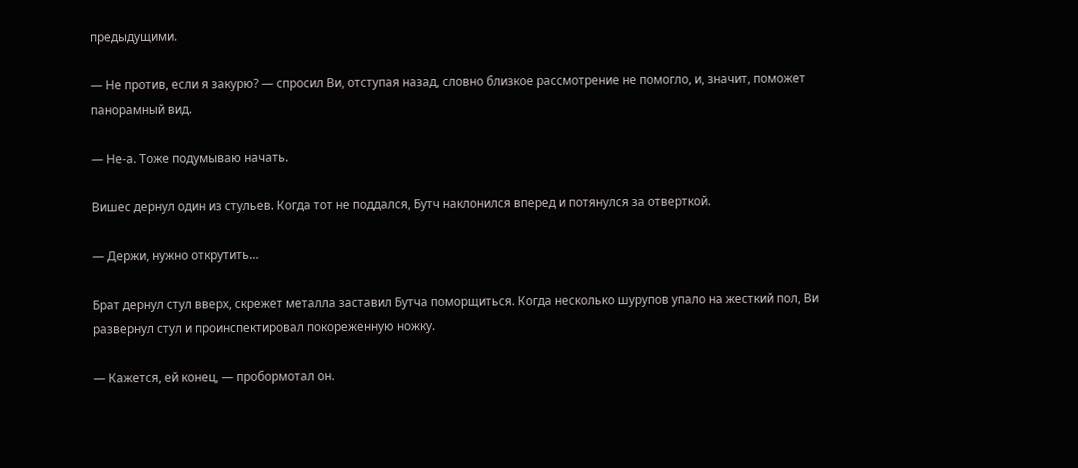предыдущими.

— Не против, если я закурю? — спросил Ви, отступая назад, словно близкое рассмотрение не помогло, и, значит, поможет панорамный вид.

— Не-а. Тоже подумываю начать.

Вишес дернул один из стульев. Когда тот не поддался, Бутч наклонился вперед и потянулся за отверткой.

— Держи, нужно открутить…

Брат дернул стул вверх, скрежет металла заставил Бутча поморщиться. Когда несколько шурупов упало на жесткий пол, Ви развернул стул и проинспектировал покореженную ножку.

— Кажется, ей конец, — пробормотал он.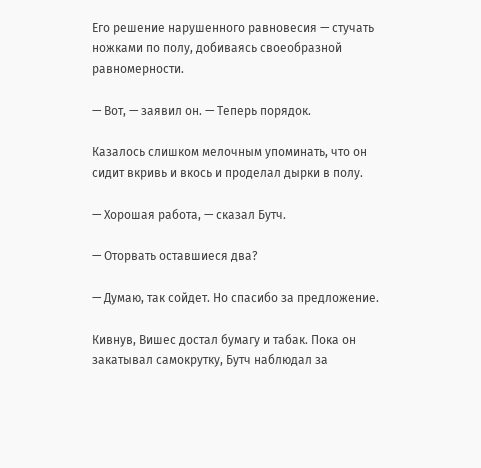Его решение нарушенного равновесия — стучать ножками по полу, добиваясь своеобразной равномерности.

— Вот, — заявил он. — Теперь порядок.

Казалось слишком мелочным упоминать, что он сидит вкривь и вкось и проделал дырки в полу.

— Хорошая работа, — сказал Бутч.

— Оторвать оставшиеся два?

— Думаю, так сойдет. Но спасибо за предложение.

Кивнув, Вишес достал бумагу и табак. Пока он закатывал самокрутку, Бутч наблюдал за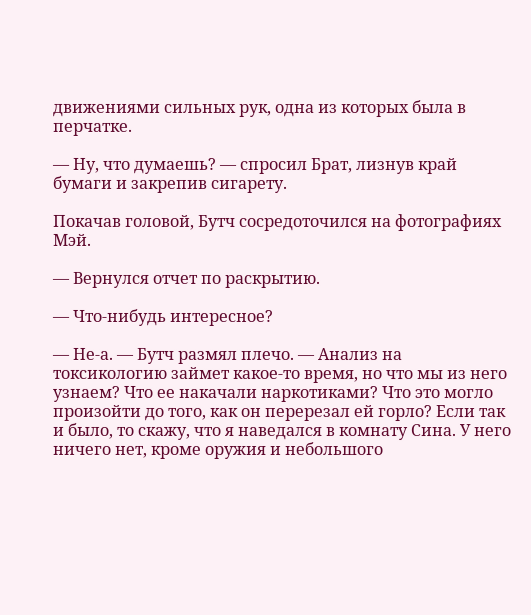движениями сильных рук, одна из которых была в перчатке.

— Ну, что думаешь? — спросил Брат, лизнув край бумаги и закрепив сигарету.

Покачав головой, Бутч сосредоточился на фотографиях Мэй.

— Вернулся отчет по раскрытию.

— Что-нибудь интересное?

— Не-а. — Бутч размял плечо. — Анализ на токсикологию займет какое-то время, но что мы из него узнаем? Что ее накачали наркотиками? Что это могло произойти до того, как он перерезал ей горло? Если так и было, то скажу, что я наведался в комнату Сина. У него ничего нет, кроме оружия и небольшого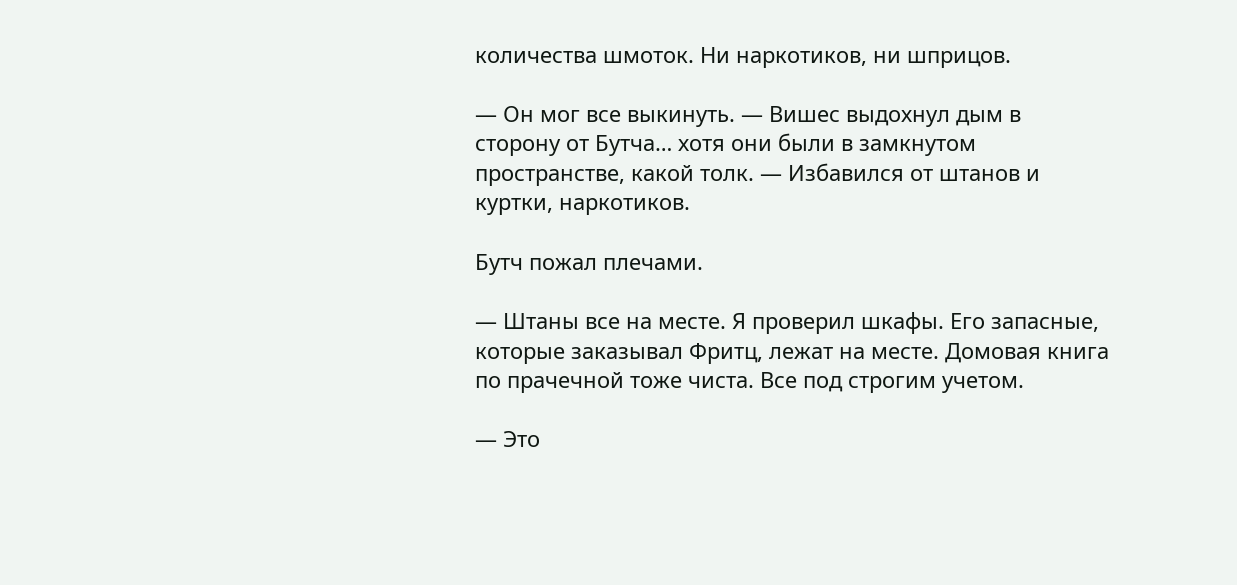количества шмоток. Ни наркотиков, ни шприцов.

— Он мог все выкинуть. — Вишес выдохнул дым в сторону от Бутча… хотя они были в замкнутом пространстве, какой толк. — Избавился от штанов и куртки, наркотиков.

Бутч пожал плечами.

— Штаны все на месте. Я проверил шкафы. Его запасные, которые заказывал Фритц, лежат на месте. Домовая книга по прачечной тоже чиста. Все под строгим учетом.

— Это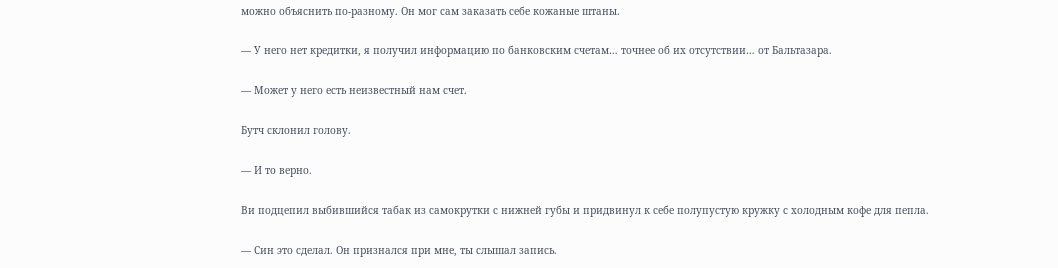можно объяснить по-разному. Он мог сам заказать себе кожаные штаны.

— У него нет кредитки, я получил информацию по банковским счетам… точнее об их отсутствии… от Бальтазара.

— Может у него есть неизвестный нам счет.

Бутч склонил голову.

— И то верно.

Ви подцепил выбившийся табак из самокрутки с нижней губы и придвинул к себе полупустую кружку с холодным кофе для пепла.

— Син это сделал. Он признался при мне, ты слышал запись.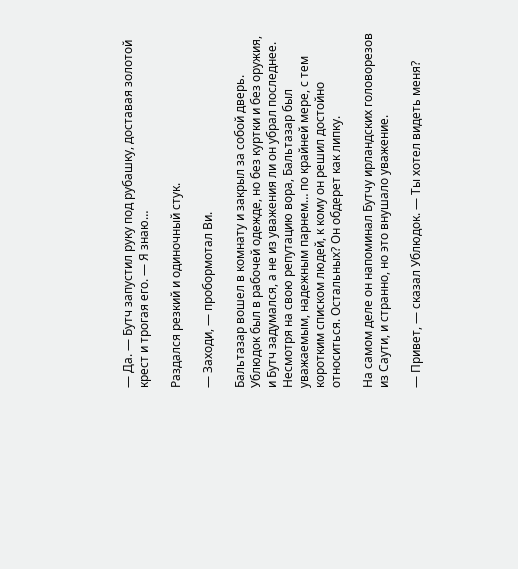— Да. — Бутч запустил руку под рубашку, доставая золотой крест и трогая его. — Я знаю…

Раздался резкий и одиночный стук.

— Заходи, — пробормотал Ви.

Бальтазар вошел в комнату и закрыл за собой дверь. Ублюдок был в рабочей одежде, но без куртки и без оружия, и Бутч задумался, а не из уважения ли он убрал последнее. Несмотря на свою репутацию вора, Бальтазар был уважаемым, надежным парнем… по крайней мере, с тем коротким списком людей, к кому он решил достойно относиться. Остальных? Он обдерет как липку.

На самом деле он напоминал Бутчу ирландских головорезов из Саути, и странно, но это внушало уважение.

— Привет, — сказал Ублюдок. — Ты хотел видеть меня?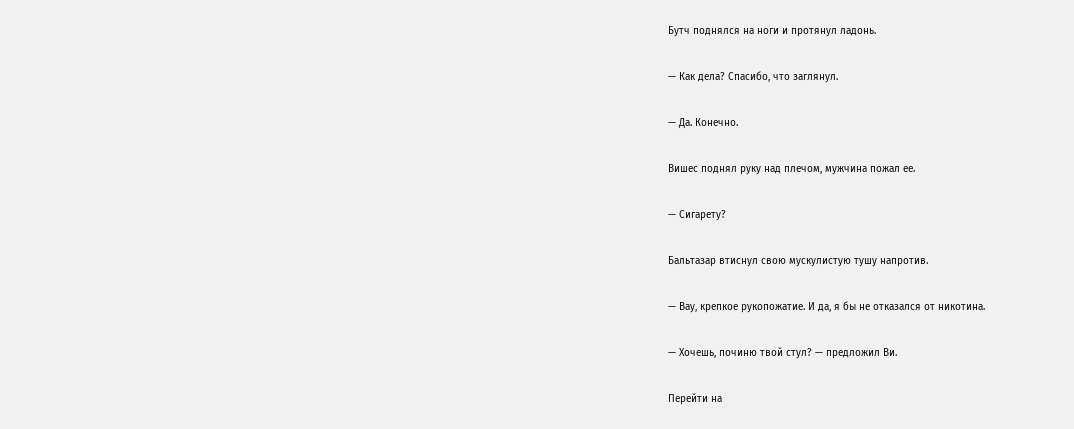Бутч поднялся на ноги и протянул ладонь.

— Как дела? Спасибо, что заглянул.

— Да. Конечно.

Вишес поднял руку над плечом, мужчина пожал ее.

— Сигарету?

Бальтазар втиснул свою мускулистую тушу напротив.

— Вау, крепкое рукопожатие. И да, я бы не отказался от никотина.

— Хочешь, починю твой стул? — предложил Ви.

Перейти на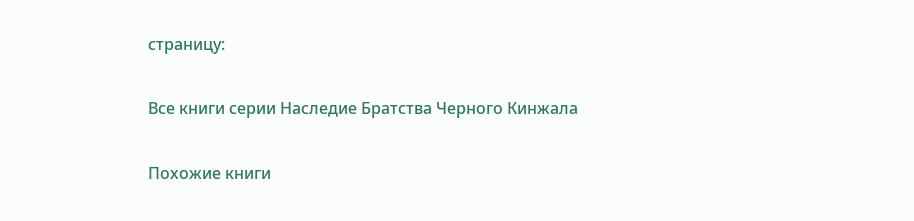страницу:

Все книги серии Наследие Братства Черного Кинжала

Похожие книги